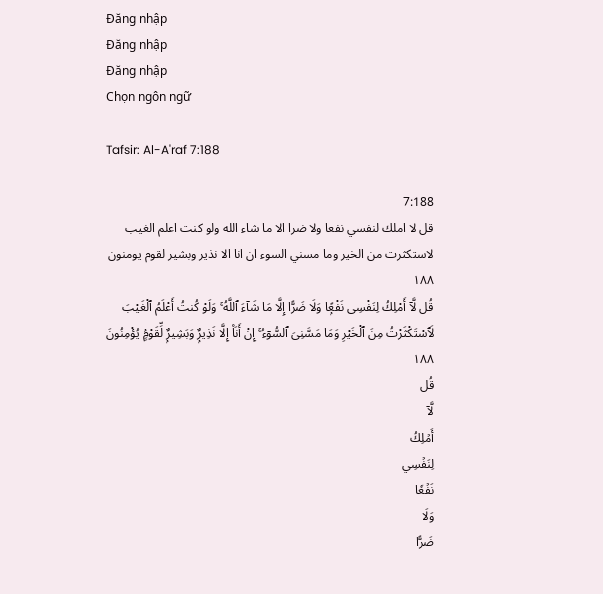Đăng nhập
Đăng nhập
Đăng nhập
Chọn ngôn ngữ

Tafsir: Al-A'raf 7:188

7:188
قل لا املك لنفسي نفعا ولا ضرا الا ما شاء الله ولو كنت اعلم الغيب لاستكثرت من الخير وما مسني السوء ان انا الا نذير وبشير لقوم يومنون ١٨٨
قُل لَّآ أَمْلِكُ لِنَفْسِى نَفْعًۭا وَلَا ضَرًّا إِلَّا مَا شَآءَ ٱللَّهُ ۚ وَلَوْ كُنتُ أَعْلَمُ ٱلْغَيْبَ لَٱسْتَكْثَرْتُ مِنَ ٱلْخَيْرِ وَمَا مَسَّنِىَ ٱلسُّوٓءُ ۚ إِنْ أَنَا۠ إِلَّا نَذِيرٌۭ وَبَشِيرٌۭ لِّقَوْمٍۢ يُؤْمِنُونَ ١٨٨
قُل
لَّآ
أَمۡلِكُ
لِنَفۡسِي
نَفۡعٗا
وَلَا
ضَرًّا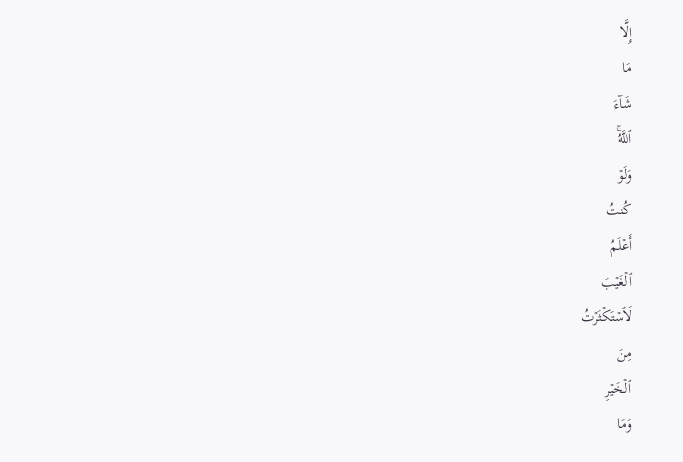إِلَّا
مَا
شَآءَ
ٱللَّهُۚ
وَلَوۡ
كُنتُ
أَعۡلَمُ
ٱلۡغَيۡبَ
لَٱسۡتَكۡثَرۡتُ
مِنَ
ٱلۡخَيۡرِ
وَمَا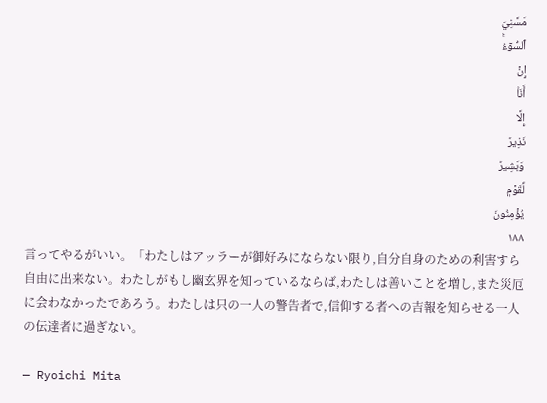مَسَّنِيَ
ٱلسُّوٓءُۚ
إِنۡ
أَنَا۠
إِلَّا
نَذِيرٞ
وَبَشِيرٞ
لِّقَوۡمٖ
يُؤۡمِنُونَ
١٨٨
言ってやるがいい。「わたしはアッラーが御好みにならない限り,自分自身のための利害すら自由に出来ない。わたしがもし幽玄界を知っているならば,わたしは善いことを増し,また災厄に会わなかったであろう。わたしは只の一人の警告者で,信仰する者への吉報を知らせる一人の伝達者に過ぎない。

— Ryoichi Mita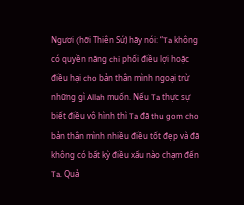Ngươi (hỡi Thiên Sứ) hãy nói: “Ta không có quyền năng chi phối điều lợi hoặc điều hại cho bản thân mình ngoại trừ những gì Allah muốn. Nếu Ta thực sự biết điều vô hình thì Ta đã thu gom cho bản thân mình nhiều điều tốt đẹp và đã không có bất kỳ điều xấu nào chạm đến Ta. Quả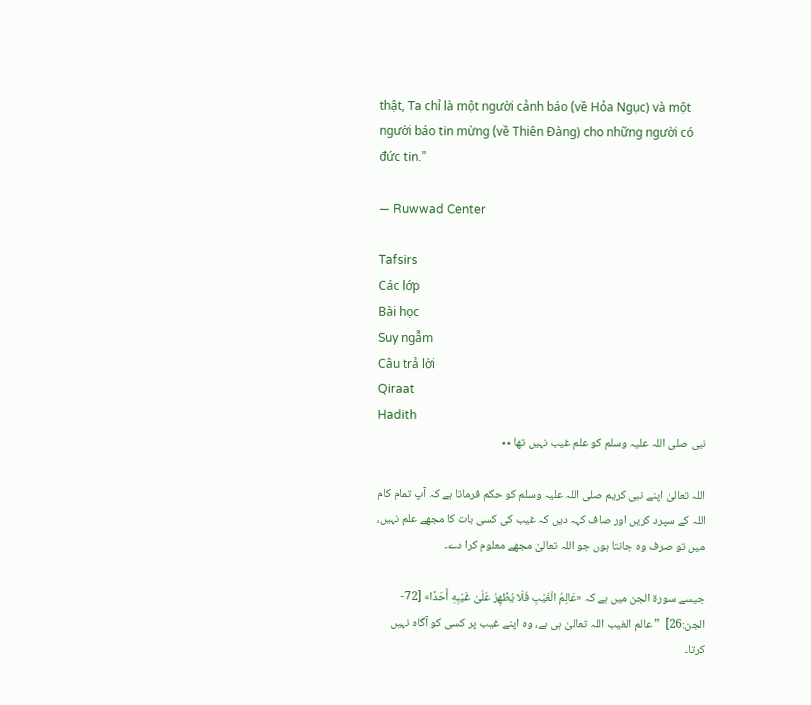thật, Ta chỉ là một người cảnh báo (về Hỏa Ngục) và một người báo tin mừng (về Thiên Đàng) cho những người có đức tin.”

— Ruwwad Center

Tafsirs
Các lớp
Bài học
Suy ngẫm
Câu trả lời
Qiraat
Hadith
نبی صلی اللہ علیہ وسلم کو علم غیب نہیں تھا ٭٭

اللہ تعالیٰ اپنے نبی کریم صلی اللہ علیہ وسلم کو حکم فرماتا ہے کہ آپ تمام کام اللہ کے سپرد کریں اور صاف کہہ دیں کہ غیب کی کسی بات کا مجھے علم نہیں، میں تو صرف وہ جانتا ہوں جو اللہ تعالیٰ مجھے معلوم کرا دے۔

جیسے سورۃ الجن میں ہے کہ «عَالِمُ الْغَيْبِ فَلَا يُظْهِرُ عَلَىٰ غَيْبِهِ أَحَدًا» [72-الجن:26]  ” عالم الغیب اللہ تعالیٰ ہی ہے، وہ اپنے غیب پر کسی کو آگاہ نہیں کرتا۔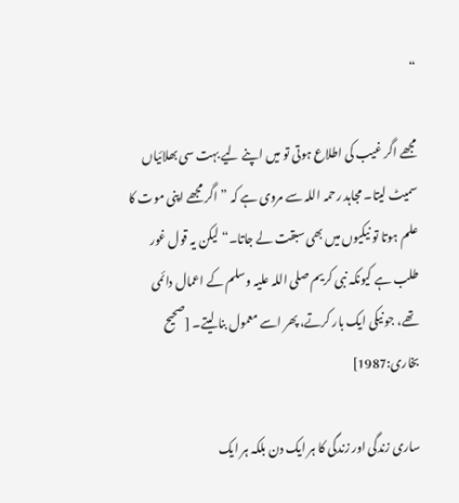“

مجھے اگر غیب کی اطلاع ہوتی تو میں اپنے لیے بہت سی بھلائیاں سمیٹ لیتا۔ مجاہد رحمہ اللہ سے مروی ہے کہ ”اگر مجھے اپنی موت کا علم ہوتا تو نیکیوں میں بھی سبقت لے جاتا۔“ لیکن یہ قول غور طلب ہے کیونکہ نبی کریم صلی اللہ علیہ وسلم کے اعمال دائمی تھے، جو نیکی ایک بار کرتے، پھر اسے معمول بنا لیتے۔ [صحیح بخاری:1987]

ساری زندگی اور زندگی کا ہر ایک دن بلکہ ہر ایک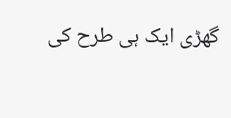گھڑی ایک ہی طرح کی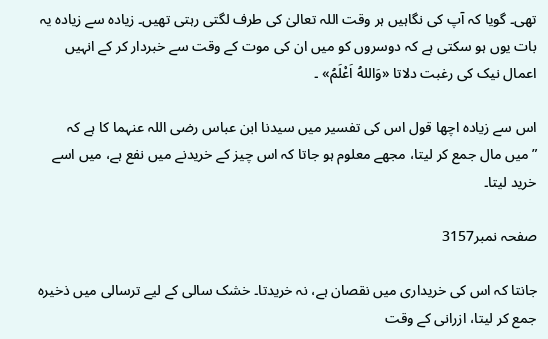تھی۔ گویا کہ آپ کی نگاہیں ہر وقت اللہ تعالیٰ کی طرف لگتی رہتی تھیں۔ زیادہ سے زیادہ یہ بات یوں ہو سکتی ہے کہ دوسروں کو میں ان کی موت کے وقت سے خبردار کر کے انہیں اعمال نیک کی رغبت دلاتا «وَاللهُ اَعْلَمُ» ۔

اس سے زیادہ اچھا قول اس کی تفسیر میں سیدنا ابن عباس رضی اللہ عنہما کا ہے کہ ”میں مال جمع کر لیتا، مجھے معلوم ہو جاتا کہ اس چیز کے خریدنے میں نفع ہے، میں اسے خرید لیتا۔

صفحہ نمبر3157

جانتا کہ اس کی خریداری میں نقصان ہے، نہ خریدتا۔ خشک سالی کے لیے ترسالی میں ذخیرہ جمع کر لیتا، ازرانی کے وقت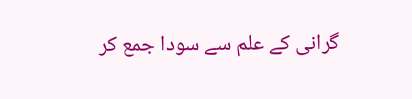گرانی کے علم سے سودا جمع کر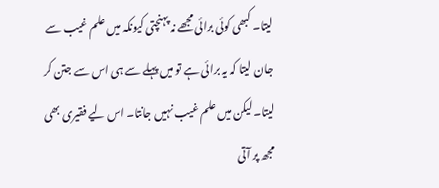لیتا۔ کبھی کوئی برائی مجھے نہ پہنچتی کیونکہ میں علم غیب سے جان لیتا کہ یہ برائی ہے تو میں پہلے سے ہی اس سے جتن کر لیتا۔ لیکن میں علم غیب نہیں جانتا۔ اس لیے فقیری بھی مجھ پر آتی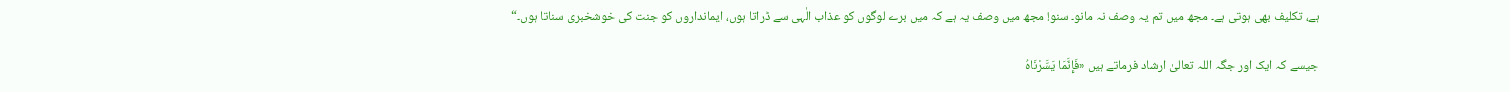ہے، تکلیف بھی ہوتی ہے۔ مجھ میں تم یہ وصف نہ مانو۔ سنو! مجھ میں وصف یہ ہے کہ میں برے لوگوں کو عذاب الٰہی سے ڈراتا ہوں، ایمانداروں کو جنت کی خوشخبری سناتا ہوں۔“

جیسے کہ ایک اور جگہ اللہ تعالیٰ ارشاد فرماتے ہیں «فَإِنَّمَا يَسَّرْنَاهُ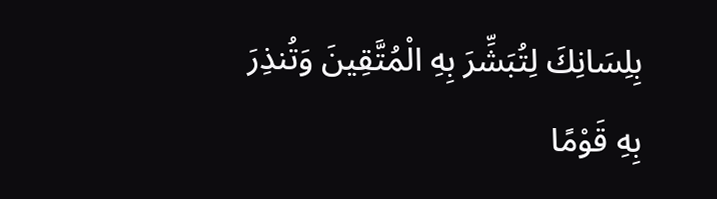بِلِسَانِكَ لِتُبَشِّرَ بِهِ الْمُتَّقِينَ وَتُنذِرَ بِهِ قَوْمًا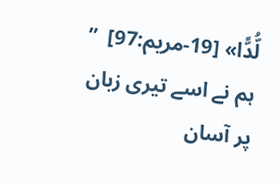لُّدًّا» [19-مريم:97]  ” ہم نے اسے تیری زبان پر آسان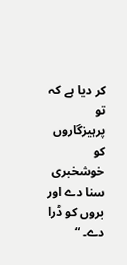کر دیا ہے کہ تو پرہیزگاروں کو خوشخبری سنا دے اور بروں کو ڈرا دے۔ “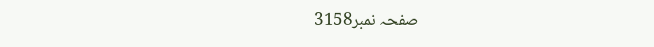صفحہ نمبر3158